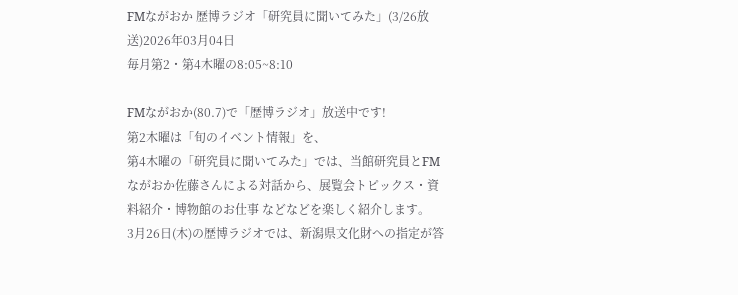FMながおか 歴博ラジオ「研究員に聞いてみた」(3/26放送)2026年03月04日
毎月第2・第4木曜の8:05~8:10

FMながおか(80.7)で「歴博ラジオ」放送中です!
第2木曜は「旬のイベント情報」を、
第4木曜の「研究員に聞いてみた」では、当館研究員とFMながおか佐藤さんによる対話から、展覧会トピックス・資料紹介・博物館のお仕事 などなどを楽しく紹介します。
3月26日(木)の歴博ラジオでは、新潟県文化財への指定が答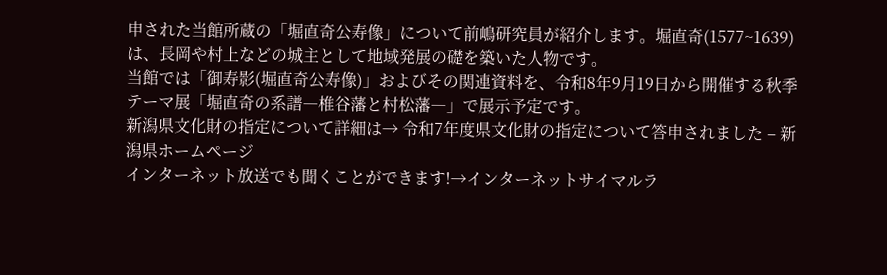申された当館所蔵の「堀直奇公寿像」について前嶋研究員が紹介します。堀直奇(1577~1639)は、長岡や村上などの城主として地域発展の礎を築いた人物です。
当館では「御寿影(堀直奇公寿像)」およびその関連資料を、令和8年9月19日から開催する秋季テーマ展「堀直奇の系譜―椎谷藩と村松藩―」で展示予定です。
新潟県文化財の指定について詳細は→ 令和7年度県文化財の指定について答申されました – 新潟県ホームページ
インターネット放送でも聞くことができます!→インターネットサイマルラ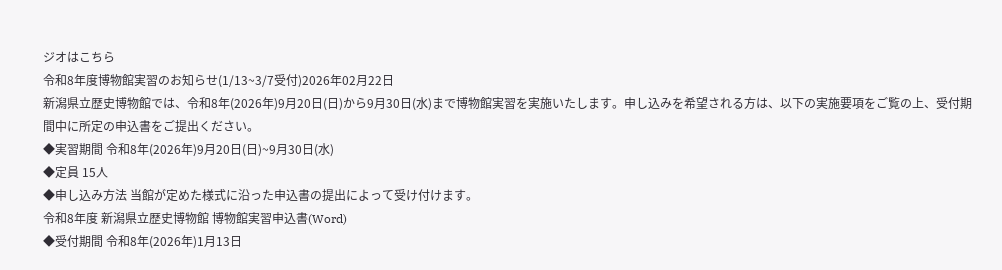ジオはこちら
令和8年度博物館実習のお知らせ(1/13~3/7受付)2026年02月22日
新潟県立歴史博物館では、令和8年(2026年)9月20日(日)から9月30日(水)まで博物館実習を実施いたします。申し込みを希望される方は、以下の実施要項をご覧の上、受付期間中に所定の申込書をご提出ください。
◆実習期間 令和8年(2026年)9月20日(日)~9月30日(水)
◆定員 15人
◆申し込み方法 当館が定めた様式に沿った申込書の提出によって受け付けます。
令和8年度 新潟県立歴史博物館 博物館実習申込書(Word)
◆受付期間 令和8年(2026年)1月13日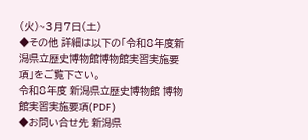(火)~3月7日(土)
◆その他 詳細は以下の「令和8年度新潟県立歴史博物館博物館実習実施要項」をご覧下さい。
令和8年度 新潟県立歴史博物館 博物館実習実施要項(PDF)
◆お問い合せ先 新潟県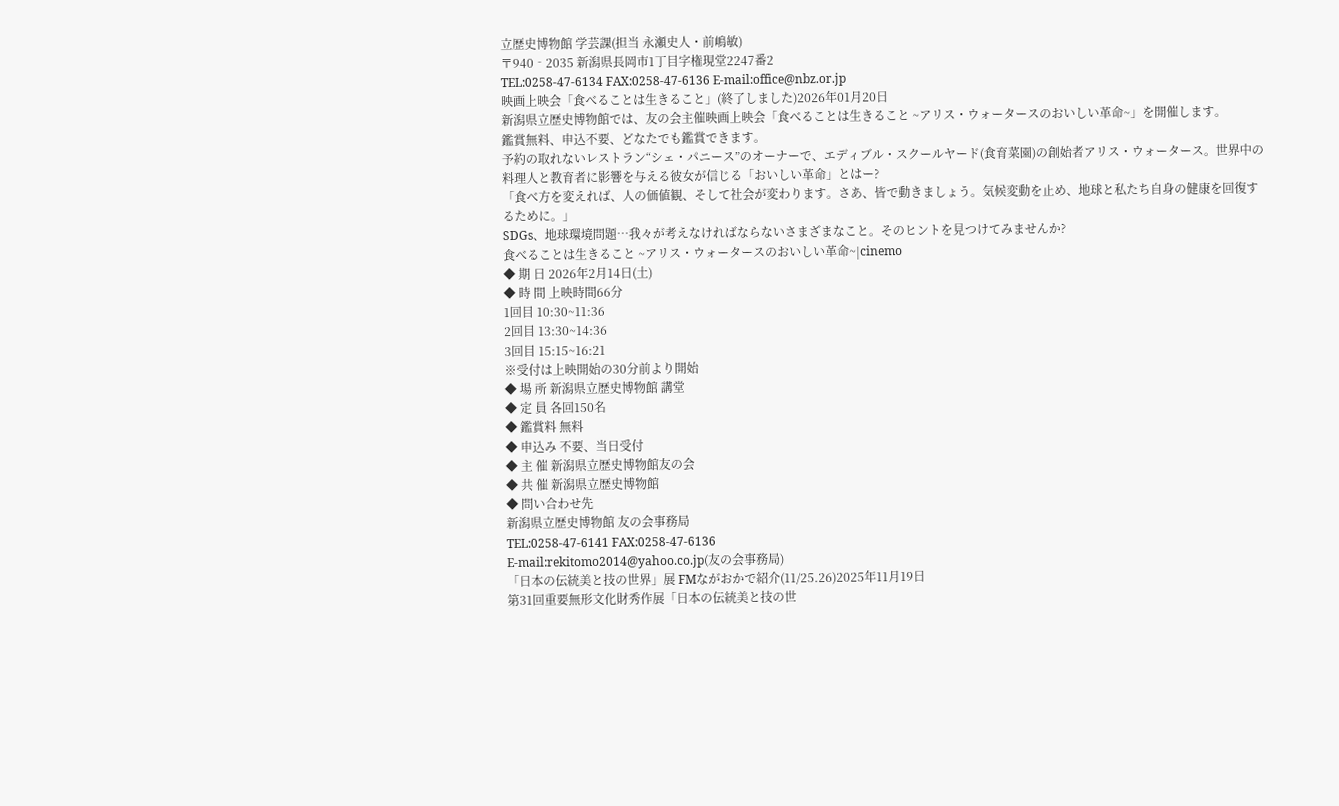立歴史博物館 学芸課(担当 永瀬史人・前嶋敏)
〒940‐2035 新潟県長岡市1丁目字権現堂2247番2
TEL:0258-47-6134 FAX:0258-47-6136 E-mail:office@nbz.or.jp
映画上映会「食べることは生きること」(終了しました)2026年01月20日
新潟県立歴史博物館では、友の会主催映画上映会「食べることは生きること ~アリス・ウォータースのおいしい革命~」を開催します。
鑑賞無料、申込不要、どなたでも鑑賞できます。
予約の取れないレストラン“シェ・パニース”のオーナーで、エディブル・スクールヤード(食育菜園)の創始者アリス・ウォータース。世界中の料理人と教育者に影響を与える彼女が信じる「おいしい革命」とはー?
「食べ方を変えれば、人の価値観、そして社会が変わります。さあ、皆で動きましょう。気候変動を止め、地球と私たち自身の健康を回復するために。」
SDGs、地球環境問題…我々が考えなければならないさまざまなこと。そのヒントを見つけてみませんか?
食べることは生きること ~アリス・ウォータースのおいしい革命~|cinemo
◆ 期 日 2026年2月14日(土)
◆ 時 間 上映時間66分
1回目 10:30~11:36
2回目 13:30~14:36
3回目 15:15~16:21
※受付は上映開始の30分前より開始
◆ 場 所 新潟県立歴史博物館 講堂
◆ 定 員 各回150名
◆ 鑑賞料 無料
◆ 申込み 不要、当日受付
◆ 主 催 新潟県立歴史博物館友の会
◆ 共 催 新潟県立歴史博物館
◆ 問い合わせ先
新潟県立歴史博物館 友の会事務局
TEL:0258-47-6141 FAX:0258-47-6136
E-mail:rekitomo2014@yahoo.co.jp(友の会事務局)
「日本の伝統美と技の世界」展 FMながおかで紹介(11/25.26)2025年11月19日
第31回重要無形文化財秀作展「日本の伝統美と技の世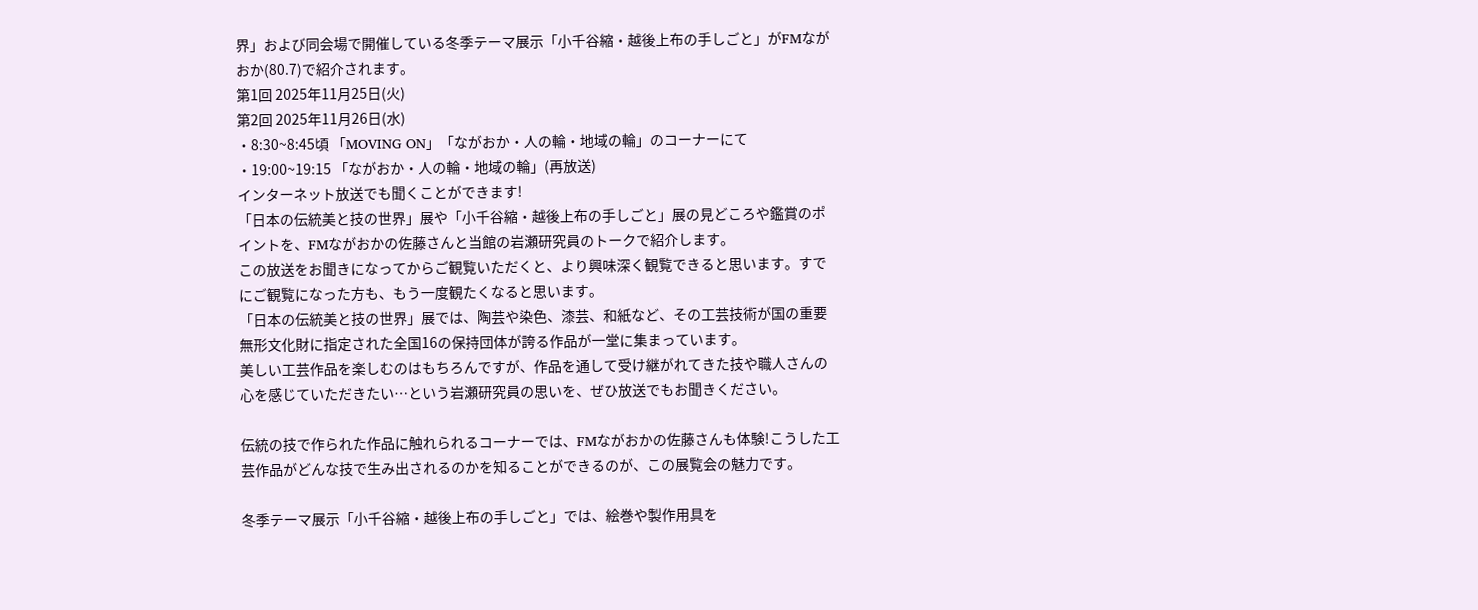界」および同会場で開催している冬季テーマ展示「小千谷縮・越後上布の手しごと」がFMながおか(80.7)で紹介されます。
第1回 2025年11月25日(火)
第2回 2025年11月26日(水)
・8:30~8:45頃 「MOVING ON」「ながおか・人の輪・地域の輪」のコーナーにて
・19:00~19:15 「ながおか・人の輪・地域の輪」(再放送)
インターネット放送でも聞くことができます!
「日本の伝統美と技の世界」展や「小千谷縮・越後上布の手しごと」展の見どころや鑑賞のポイントを、FMながおかの佐藤さんと当館の岩瀬研究員のトークで紹介します。
この放送をお聞きになってからご観覧いただくと、より興味深く観覧できると思います。すでにご観覧になった方も、もう一度観たくなると思います。
「日本の伝統美と技の世界」展では、陶芸や染色、漆芸、和紙など、その工芸技術が国の重要無形文化財に指定された全国16の保持団体が誇る作品が一堂に集まっています。
美しい工芸作品を楽しむのはもちろんですが、作品を通して受け継がれてきた技や職人さんの心を感じていただきたい…という岩瀬研究員の思いを、ぜひ放送でもお聞きください。

伝統の技で作られた作品に触れられるコーナーでは、FMながおかの佐藤さんも体験!こうした工芸作品がどんな技で生み出されるのかを知ることができるのが、この展覧会の魅力です。

冬季テーマ展示「小千谷縮・越後上布の手しごと」では、絵巻や製作用具を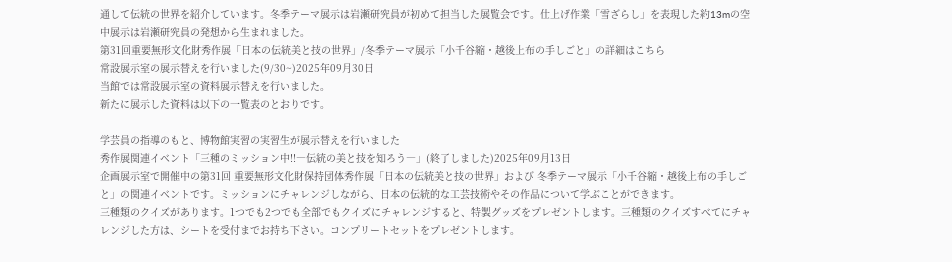通して伝統の世界を紹介しています。冬季テーマ展示は岩瀬研究員が初めて担当した展覧会です。仕上げ作業「雪ざらし」を表現した約13mの空中展示は岩瀬研究員の発想から生まれました。
第31回重要無形文化財秀作展「日本の伝統美と技の世界」/冬季テーマ展示「小千谷縮・越後上布の手しごと」の詳細はこちら
常設展示室の展示替えを行いました(9/30~)2025年09月30日
当館では常設展示室の資料展示替えを行いました。
新たに展示した資料は以下の一覧表のとおりです。

学芸員の指導のもと、博物館実習の実習生が展示替えを行いました
秀作展関連イベント「三種のミッション中!!―伝統の美と技を知ろう―」(終了しました)2025年09月13日
企画展示室で開催中の第31回 重要無形文化財保持団体秀作展「日本の伝統美と技の世界」および 冬季テーマ展示「小千谷縮・越後上布の手しごと」の関連イベントです。ミッションにチャレンジしながら、日本の伝統的な工芸技術やその作品について学ぶことができます。
三種類のクイズがあります。1つでも2つでも全部でもクイズにチャレンジすると、特製グッズをプレゼントします。三種類のクイズすべてにチャレンジした方は、シートを受付までお持ち下さい。コンプリートセットをプレゼントします。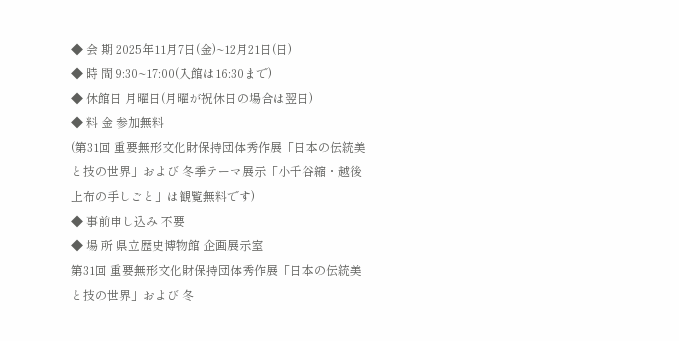◆ 会 期 2025年11月7日(金)~12月21日(日)
◆ 時 間 9:30~17:00(入館は16:30まで)
◆ 休館日 月曜日(月曜が祝休日の場合は翌日)
◆ 料 金 参加無料
(第31回 重要無形文化財保持団体秀作展「日本の伝統美と技の世界」および 冬季テーマ展示「小千谷縮・越後上布の手しごと」は観覧無料です)
◆ 事前申し込み 不要
◆ 場 所 県立歴史博物館 企画展示室
第31回 重要無形文化財保持団体秀作展「日本の伝統美と技の世界」および 冬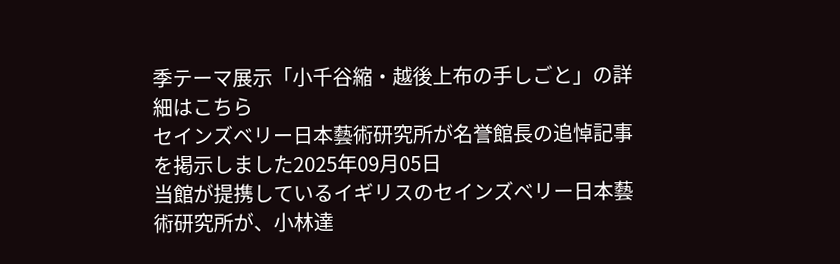季テーマ展示「小千谷縮・越後上布の手しごと」の詳細はこちら
セインズベリー日本藝術研究所が名誉館長の追悼記事を掲示しました2025年09月05日
当館が提携しているイギリスのセインズベリー日本藝術研究所が、小林達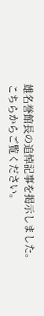雄名誉館長の追悼記事を掲示しました。こちらからご覧ください。